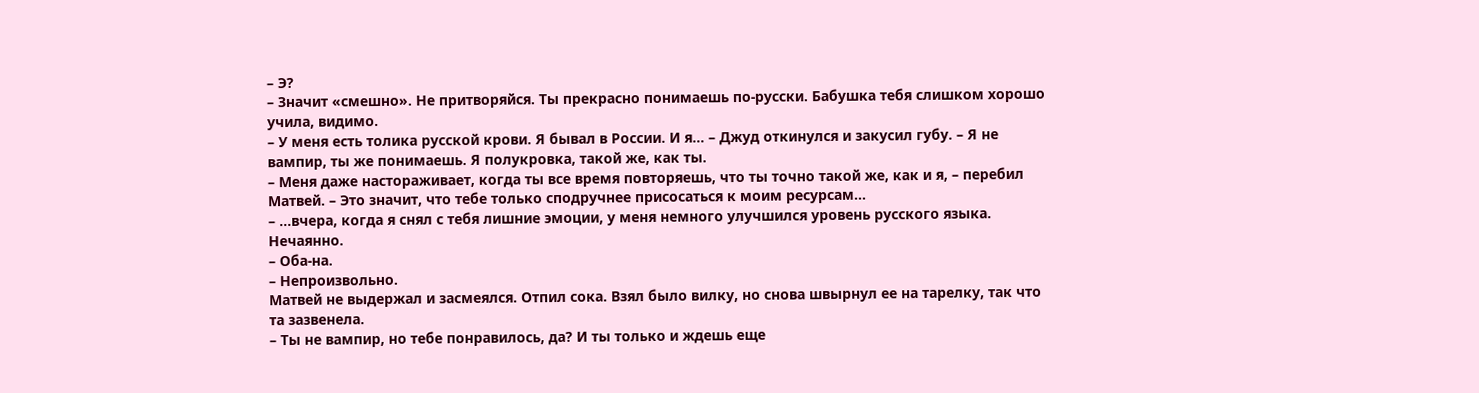– Э?
– Значит «смешно». Не притворяйся. Ты прекрасно понимаешь по-русски. Бабушка тебя слишком хорошо учила, видимо.
– У меня есть толика русской крови. Я бывал в России. И я… – Джуд откинулся и закусил губу. – Я не вампир, ты же понимаешь. Я полукровка, такой же, как ты.
– Меня даже настораживает, когда ты все время повторяешь, что ты точно такой же, как и я, – перебил Матвей. – Это значит, что тебе только сподручнее присосаться к моим ресурсам…
– …вчера, когда я снял с тебя лишние эмоции, у меня немного улучшился уровень русского языка. Нечаянно.
– Оба-на.
– Непроизвольно.
Матвей не выдержал и засмеялся. Отпил сока. Взял было вилку, но снова швырнул ее на тарелку, так что та зазвенела.
– Ты не вампир, но тебе понравилось, да? И ты только и ждешь еще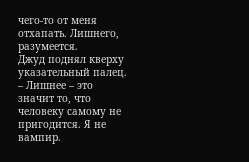чего-то от меня отхапать. Лишнего, разумеется.
Джуд поднял кверху указательный палец.
– Лишнее – это значит то, что человеку самому не пригодится. Я не вампир.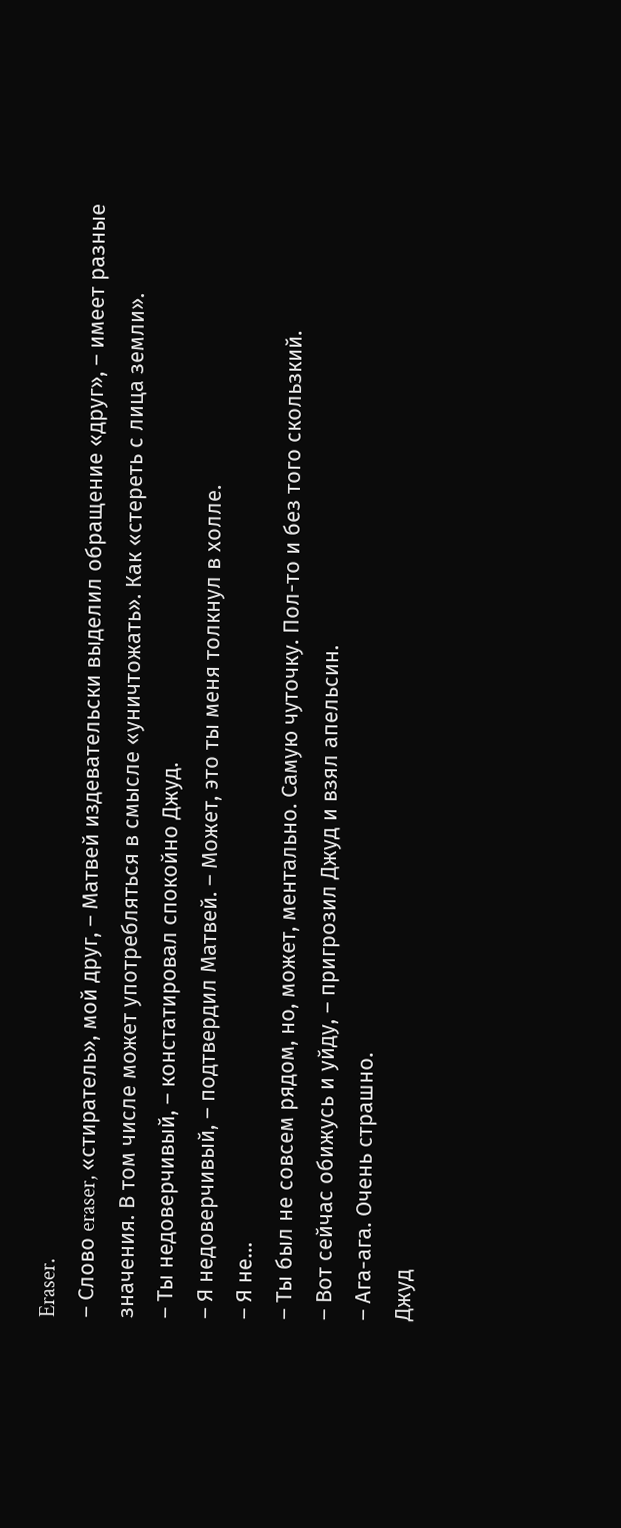Eraser.
– Слово eraser, «стиратель», мой друг, – Матвей издевательски выделил обращение «друг», – имеет разные значения. В том числе может употребляться в смысле «уничтожать». Как «стереть с лица земли».
– Ты недоверчивый, – констатировал спокойно Джуд.
– Я недоверчивый, – подтвердил Матвей. – Может, это ты меня толкнул в холле.
– Я не…
– Ты был не совсем рядом, но, может, ментально. Самую чуточку. Пол-то и без того скользкий.
– Вот сейчас обижусь и уйду, – пригрозил Джуд и взял апельсин.
– Ага-ага. Очень страшно.
Джуд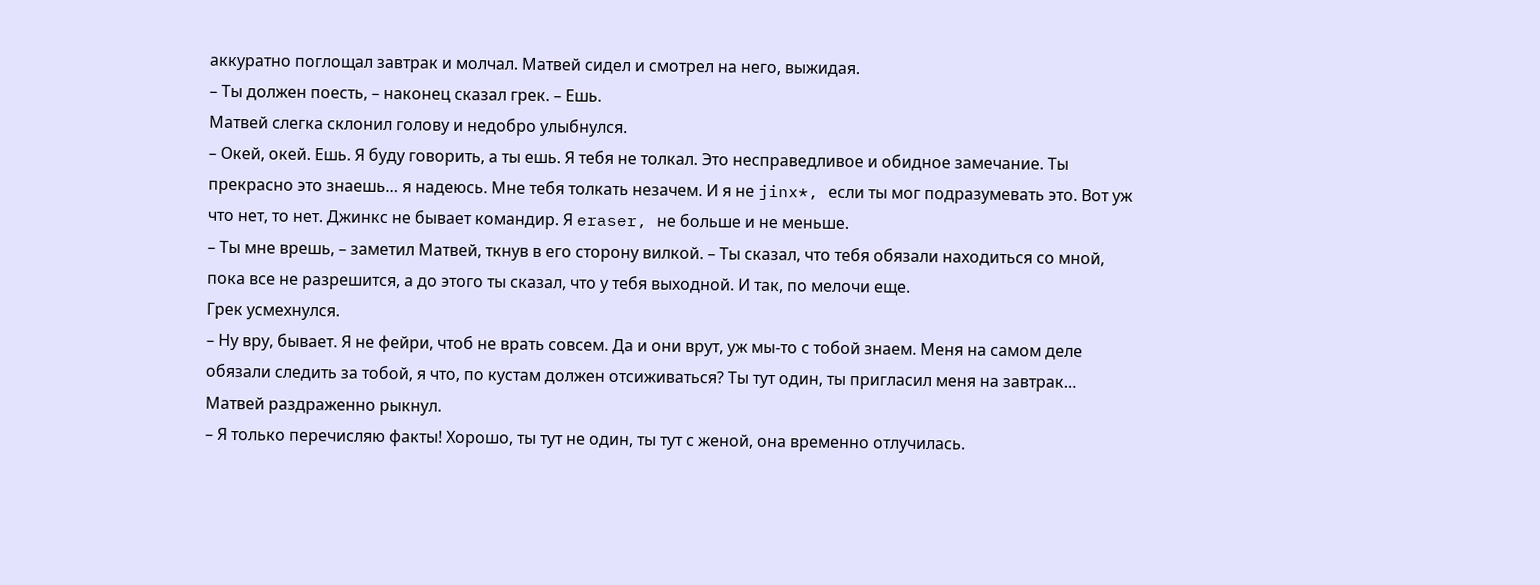аккуратно поглощал завтрак и молчал. Матвей сидел и смотрел на него, выжидая.
– Ты должен поесть, – наконец сказал грек. – Ешь.
Матвей слегка склонил голову и недобро улыбнулся.
– Окей, окей. Ешь. Я буду говорить, а ты ешь. Я тебя не толкал. Это несправедливое и обидное замечание. Ты прекрасно это знаешь… я надеюсь. Мне тебя толкать незачем. И я не jinx*, если ты мог подразумевать это. Вот уж что нет, то нет. Джинкс не бывает командир. Я eraser, не больше и не меньше.
– Ты мне врешь, – заметил Матвей, ткнув в его сторону вилкой. – Ты сказал, что тебя обязали находиться со мной, пока все не разрешится, а до этого ты сказал, что у тебя выходной. И так, по мелочи еще.
Грек усмехнулся.
– Ну вру, бывает. Я не фейри, чтоб не врать совсем. Да и они врут, уж мы-то с тобой знаем. Меня на самом деле обязали следить за тобой, я что, по кустам должен отсиживаться? Ты тут один, ты пригласил меня на завтрак…
Матвей раздраженно рыкнул.
– Я только перечисляю факты! Хорошо, ты тут не один, ты тут с женой, она временно отлучилась.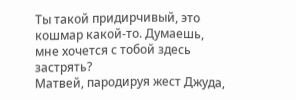Ты такой придирчивый, это кошмар какой-то. Думаешь, мне хочется с тобой здесь застрять?
Матвей, пародируя жест Джуда,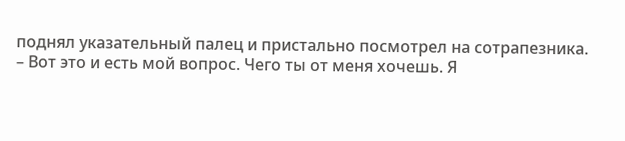поднял указательный палец и пристально посмотрел на сотрапезника.
– Вот это и есть мой вопрос. Чего ты от меня хочешь. Я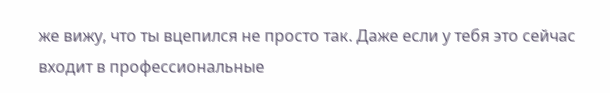же вижу, что ты вцепился не просто так. Даже если у тебя это сейчас входит в профессиональные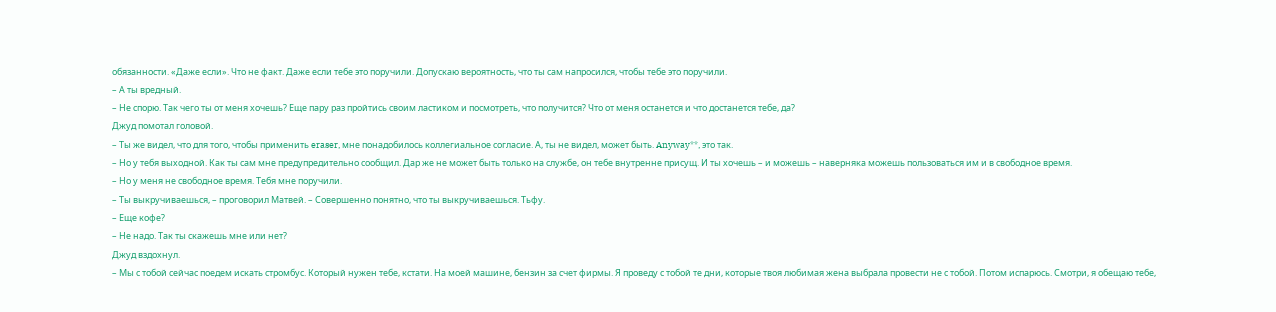обязанности. «Даже если». Что не факт. Даже если тебе это поручили. Допускаю вероятность, что ты сам напросился, чтобы тебе это поручили.
– А ты вредный.
– Не спорю. Так чего ты от меня хочешь? Еще пару раз пройтись своим ластиком и посмотреть, что получится? Что от меня останется и что достанется тебе, да?
Джуд помотал головой.
– Ты же видел, что для того, чтобы применить eraser, мне понадобилось коллегиальное согласие. А, ты не видел, может быть. Anyway**, это так.
– Но у тебя выходной. Как ты сам мне предупредительно сообщил. Дар же не может быть только на службе, он тебе внутренне присущ. И ты хочешь – и можешь – наверняка можешь пользоваться им и в свободное время.
– Но у меня не свободное время. Тебя мне поручили.
– Ты выкручиваешься, – проговорил Матвей. – Совершенно понятно, что ты выкручиваешься. Тьфу.
– Еще кофе?
– Не надо. Так ты скажешь мне или нет?
Джуд вздохнул.
– Мы с тобой сейчас поедем искать стромбус. Который нужен тебе, кстати. На моей машине, бензин за счет фирмы. Я проведу с тобой те дни, которые твоя любимая жена выбрала провести не с тобой. Потом испарюсь. Смотри, я обещаю тебе,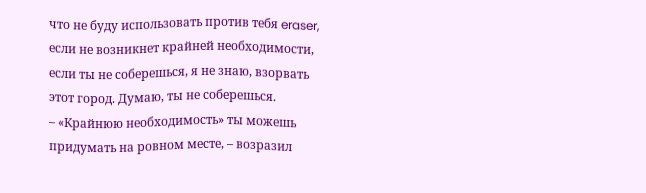что не буду использовать против тебя eraser, если не возникнет крайней необходимости, если ты не соберешься, я не знаю, взорвать этот город. Думаю, ты не соберешься.
– «Крайнюю необходимость» ты можешь придумать на ровном месте, – возразил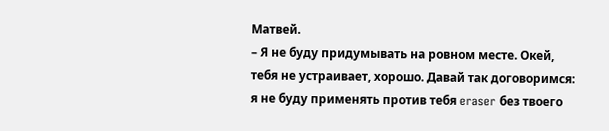Матвей.
– Я не буду придумывать на ровном месте. Окей, тебя не устраивает, хорошо. Давай так договоримся: я не буду применять против тебя eraser без твоего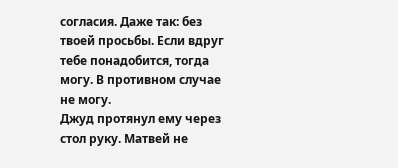согласия. Даже так: без твоей просьбы. Если вдруг тебе понадобится, тогда могу. В противном случае не могу.
Джуд протянул ему через стол руку. Матвей не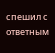спешил с ответным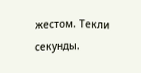жестом. Текли секунды.